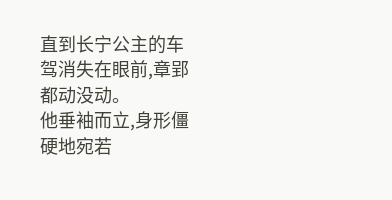直到长宁公主的车驾消失在眼前,章郢都动没动。
他垂袖而立,身形僵硬地宛若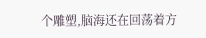个雕塑,脑海还在回荡着方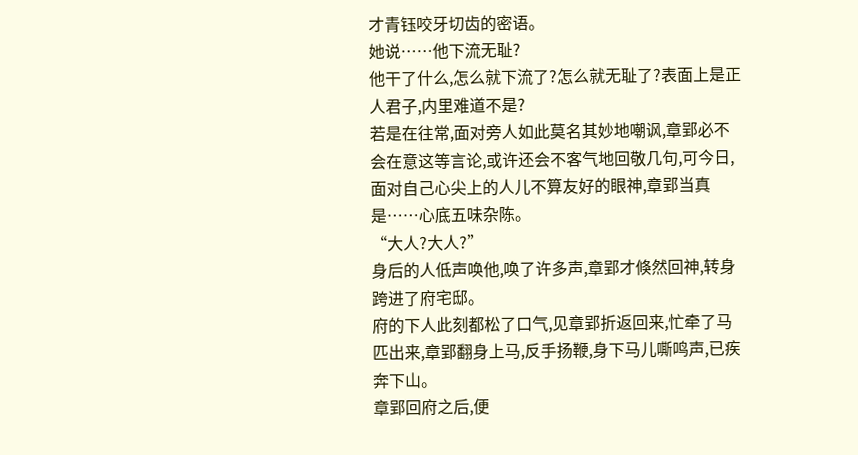才青钰咬牙切齿的密语。
她说……他下流无耻?
他干了什么,怎么就下流了?怎么就无耻了?表面上是正人君子,内里难道不是?
若是在往常,面对旁人如此莫名其妙地嘲讽,章郢必不会在意这等言论,或许还会不客气地回敬几句,可今日,面对自己心尖上的人儿不算友好的眼神,章郢当真是……心底五味杂陈。
“大人?大人?”
身后的人低声唤他,唤了许多声,章郢才倏然回神,转身跨进了府宅邸。
府的下人此刻都松了口气,见章郢折返回来,忙牵了马匹出来,章郢翻身上马,反手扬鞭,身下马儿嘶鸣声,已疾奔下山。
章郢回府之后,便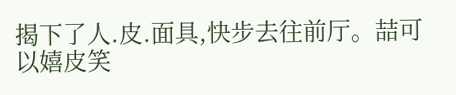揭下了人.皮.面具,快步去往前厅。喆可以嬉皮笑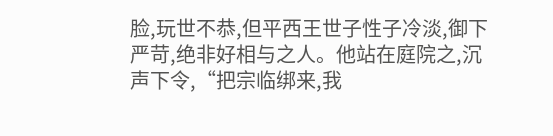脸,玩世不恭,但平西王世子性子冷淡,御下严苛,绝非好相与之人。他站在庭院之,沉声下令,“把宗临绑来,我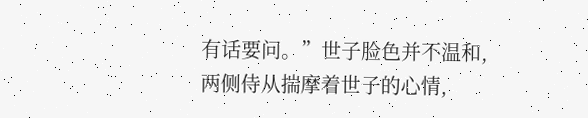有话要问。”世子脸色并不温和,两侧侍从揣摩着世子的心情,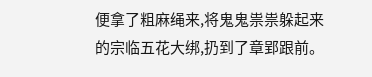便拿了粗麻绳来,将鬼鬼祟祟躲起来的宗临五花大绑,扔到了章郢跟前。